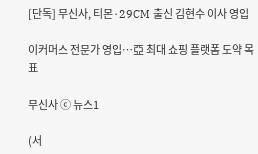[단독] 무신사, 티몬·29CM 출신 김현수 이사 영입

이커머스 전문가 영입…亞 최대 쇼핑 플랫폼 도약 목표

무신사 ⓒ 뉴스1

(서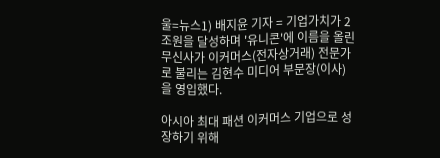울=뉴스1) 배지윤 기자 = 기업가치가 2조원을 달성하며 '유니콘'에 이름을 올린 무신사가 이커머스(전자상거래) 전문가로 불리는 김현수 미디어 부문장(이사)을 영입했다.

아시아 최대 패션 이커머스 기업으로 성장하기 위해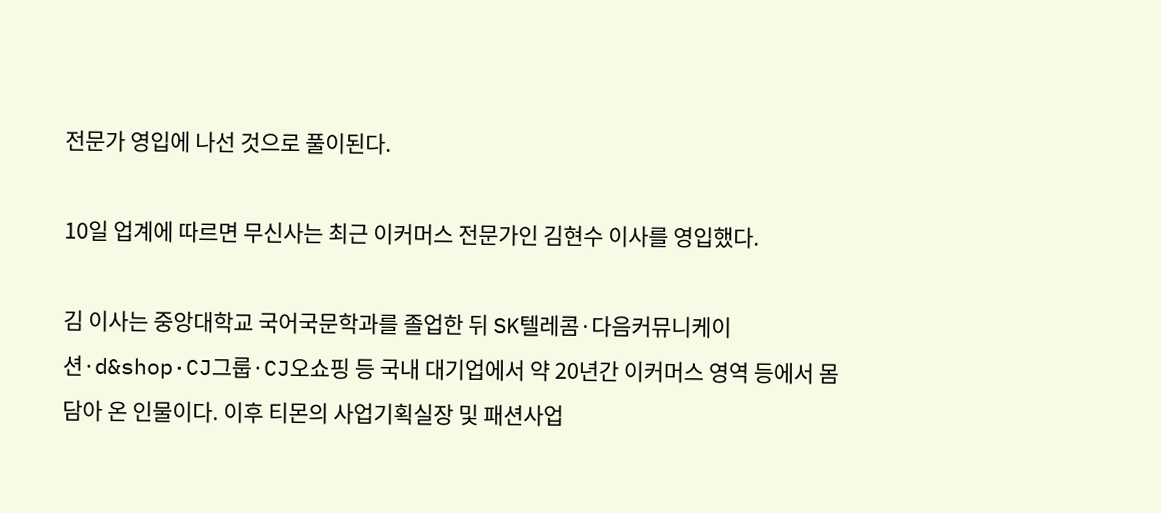전문가 영입에 나선 것으로 풀이된다.

10일 업계에 따르면 무신사는 최근 이커머스 전문가인 김현수 이사를 영입했다.

김 이사는 중앙대학교 국어국문학과를 졸업한 뒤 SK텔레콤·다음커뮤니케이션·d&shop·CJ그룹·CJ오쇼핑 등 국내 대기업에서 약 20년간 이커머스 영역 등에서 몸담아 온 인물이다. 이후 티몬의 사업기획실장 및 패션사업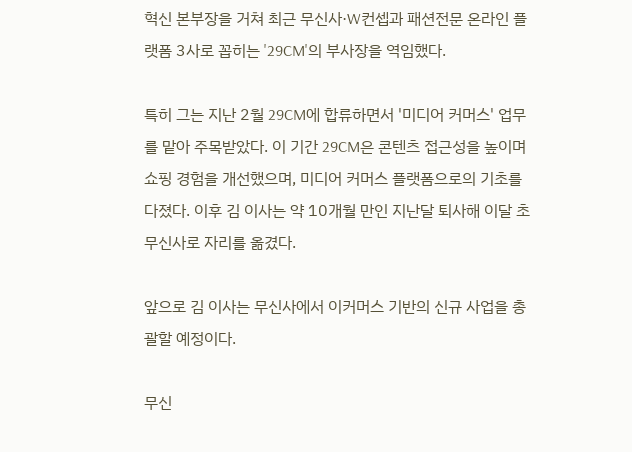혁신 본부장을 거쳐 최근 무신사·W컨셉과 패션전문 온라인 플랫폼 3사로 꼽히는 '29CM'의 부사장을 역임했다.

특히 그는 지난 2월 29CM에 합류하면서 '미디어 커머스' 업무를 맡아 주목받았다. 이 기간 29CM은 콘텐츠 접근성을 높이며 쇼핑 경험을 개선했으며, 미디어 커머스 플랫폼으로의 기초를 다졌다. 이후 김 이사는 약 10개월 만인 지난달 퇴사해 이달 초 무신사로 자리를 옮겼다.

앞으로 김 이사는 무신사에서 이커머스 기반의 신규 사업을 총괄할 예정이다.

무신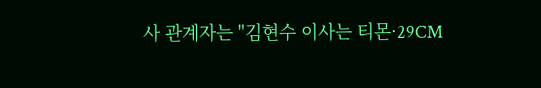사 관계자는 "김현수 이사는 티몬·29CM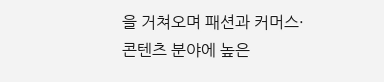을 거쳐오며 패션과 커머스·콘텐츠 분야에 높은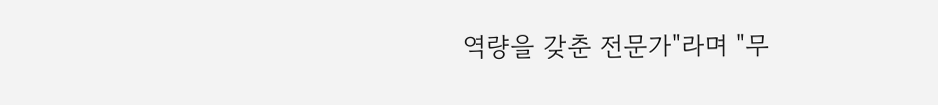역량을 갖춘 전문가"라며 "무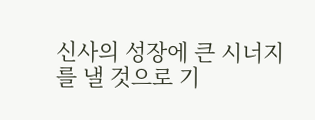신사의 성장에 큰 시너지를 낼 것으로 기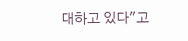대하고 있다"고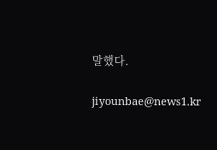말했다.

jiyounbae@news1.kr